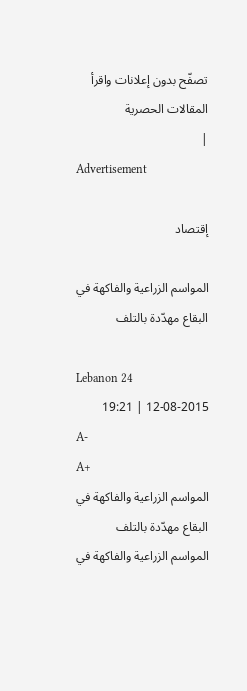تصفّح بدون إعلانات واقرأ المقالات الحصرية
|
Advertisement

إقتصاد

المواسم الزراعية والفاكهة في البقاع مهدّدة بالتلف

Lebanon 24
12-08-2015 | 19:21
A-
A+
المواسم الزراعية والفاكهة في البقاع مهدّدة بالتلف
المواسم الزراعية والفاكهة في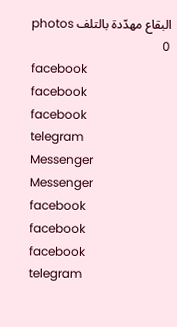البقاع مهدّدة بالتلف photos 0
facebook
facebook
facebook
telegram
Messenger
Messenger
facebook
facebook
facebook
telegram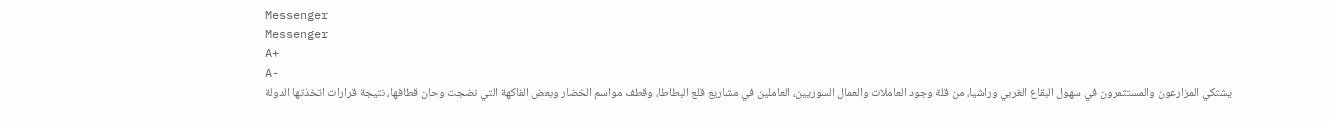Messenger
Messenger
A+
A-
يشتكي المزارعون والمستثمرون في سهول البقاع الغربي وراشيا، من قلة وجود العاملات والعمال السوريين، العاملين في مشاريع قلع البطاطا، وقطف مواسم الخضار وبعض الفاكهة التي نضجت وحان قطافها، نتيجة قرارات اتخذتها الدولة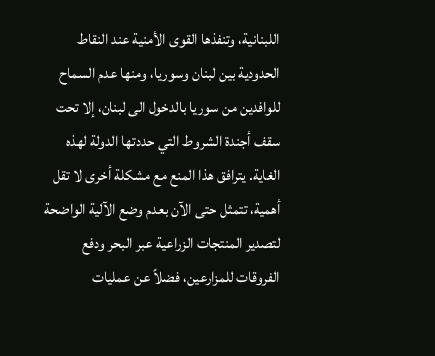اللبنانية، وتنفذها القوى الأمنية عند النقاط الحدودية بين لبنان وسوريا، ومنها عدم السماح للوافدين من سوريا بالدخول الى لبنان، إلا تحت سقف أجندة الشروط التي حددتها الدولة لهذه الغاية. يترافق هذا المنع مع مشكلة أخرى لا تقل أهمية، تتمثل حتى الآن بعدم وضع الآلية الواضحة لتصدير المنتجات الزراعية عبر البحر ودفع الفروقات للمزارعين، فضلاً عن عمليات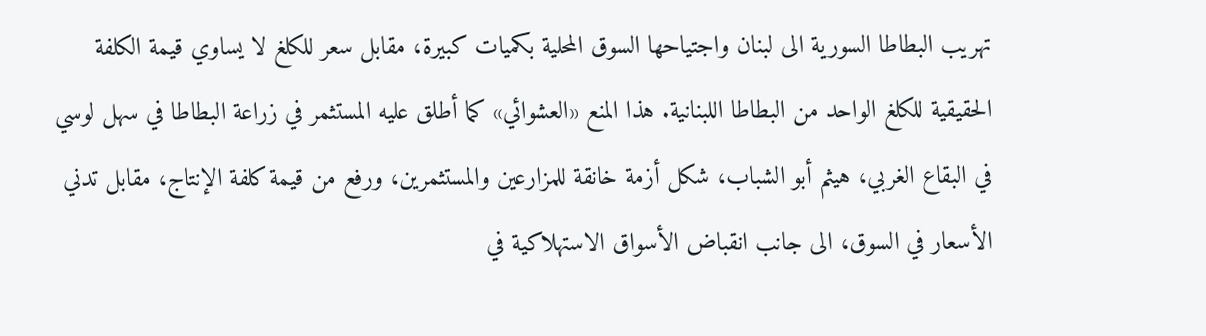تهريب البطاطا السورية الى لبنان واجتياحها السوق المحلية بكميات كبيرة، مقابل سعر للكلغ لا يساوي قيمة الكلفة الحقيقية للكلغ الواحد من البطاطا اللبنانية. هذا المنع «العشوائي» كما أطلق عليه المستثمر في زراعة البطاطا في سهل لوسي في البقاع الغربي، هيثم أبو الشباب، شكل أزمة خانقة للمزارعين والمستثمرين، ورفع من قيمة كلفة الإنتاج، مقابل تدني الأسعار في السوق، الى جانب انقباض الأسواق الاستهلاكية في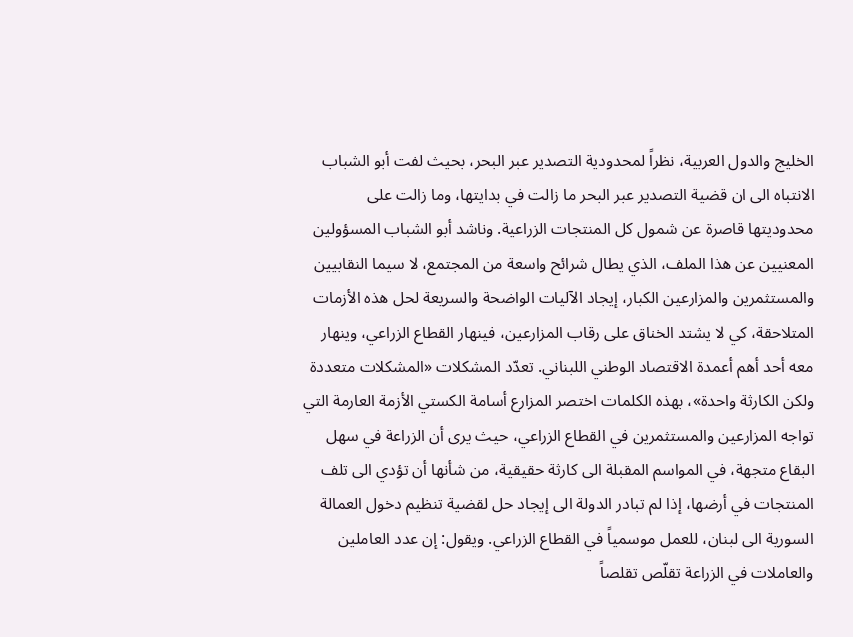الخليج والدول العربية، نظراً لمحدودية التصدير عبر البحر، بحيث لفت أبو الشباب الانتباه الى ان قضية التصدير عبر البحر ما زالت في بدايتها، وما زالت على محدوديتها قاصرة عن شمول كل المنتجات الزراعية. وناشد أبو الشباب المسؤولين المعنيين عن هذا الملف، الذي يطال شرائح واسعة من المجتمع، لا سيما النقابيين والمستثمرين والمزارعين الكبار، إيجاد الآليات الواضحة والسريعة لحل هذه الأزمات المتلاحقة، كي لا يشتد الخناق على رقاب المزارعين، فينهار القطاع الزراعي، وينهار معه أحد أهم أعمدة الاقتصاد الوطني اللبناني. تعدّد المشكلات «المشكلات متعددة ولكن الكارثة واحدة»، بهذه الكلمات اختصر المزارع أسامة الكستي الأزمة العارمة التي تواجه المزارعين والمستثمرين في القطاع الزراعي، حيث يرى أن الزراعة في سهل البقاع متجهة، في المواسم المقبلة الى كارثة حقيقية، من شأنها أن تؤدي الى تلف المنتجات في أرضها، إذا لم تبادر الدولة الى إيجاد حل لقضية تنظيم دخول العمالة السورية الى لبنان، للعمل موسمياً في القطاع الزراعي. ويقول: إن عدد العاملين والعاملات في الزراعة تقلّص تقلصاً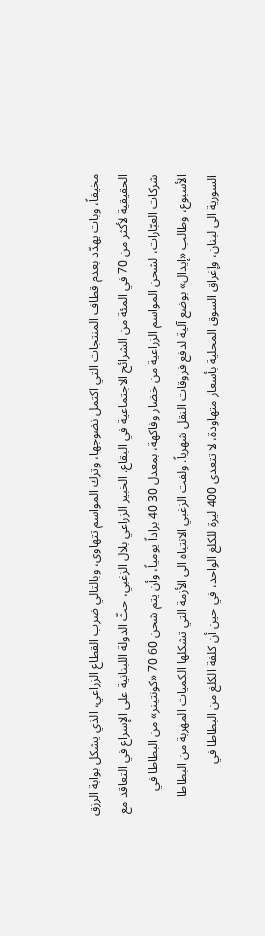مخيفاً، وبات يهدّد بعدم قطاف المنتجات التي اكتمل نضوجها، وترك المواسم تتهاوى، وبالتالي ضرب القطاع الزراعي، الذي يشكل بوابة الرزق الحقيقية لأكثر من 70 في المئة من الشرائح الاجتماعية في البقاع. الخبير الزراعي بلال الزغبي، حثّ الدولة اللبنانية على الإسراع في التعاقد مع شركات العبّارات، لشحن المواسم الزراعية من خضار وفاكهة، بمعدل 30 40 براداً يومياً، وأن يتم شحن 60 70 «كونتينر» من البطاطا في الأسبوع، وطالب «إيدال» بوضع آلية لدفع فروقات النقل شهرياً. ولفت الزغبي الانتباه الى الأزمة التي تشكلها الكميات المهربة من البطاطا السورية الى لبنان، وإغراق السوق المحلية بأسعار متهاودة، لا تتعدى 400 ليرة للكلغ الواحد، في حين أن كلفة الكلغ من البطاطا في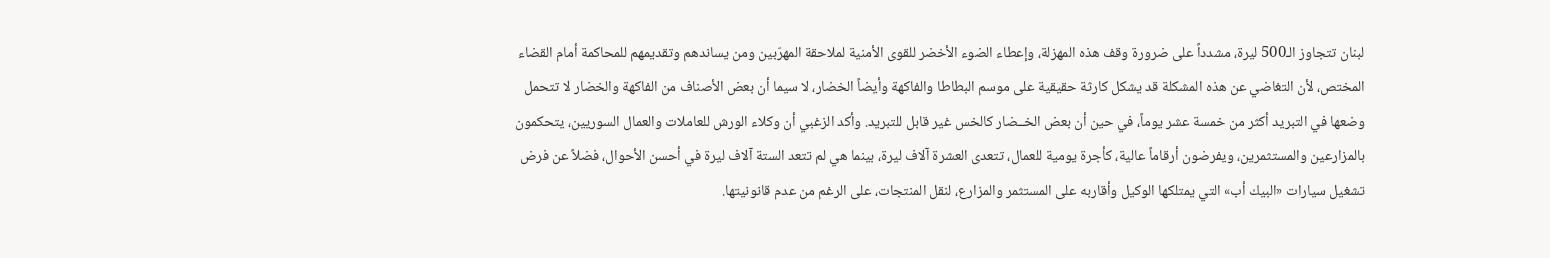لبنان تتجاوز الـ500 ليرة، مشدداً على ضرورة وقف هذه المهزلة، وإعطاء الضوء الأخضر للقوى الأمنية لملاحقة المهرّبين ومن يساندهم وتقديمهم للمحاكمة أمام القضاء المختص، لأن التغاضي عن هذه المشكلة قد يشكل كارثة حقيقية على موسم البطاطا والفاكهة وأيضاً الخضار، لا سيما أن بعض الأصناف من الفاكهة والخضار لا تتحمل وضعها في التبريد أكثر من خمسة عشر يوماً، في حين أن بعض الخــضار كالخس غير قابل للتبريد. وأكد الزغبي أن وكلاء الورش للعاملات والعمال السوريين، يتحكمون بالمزارعين والمستثمرين، ويفرضون أرقاماً عالية، كأجرة يومية للعمال، تتعدى العشرة آلاف ليرة، بينما هي لم تتعد الستة آلاف ليرة في أحسن الأحوال، فضلاً عن فرض تشغيل سيارات «البيك أب» التي يمتلكها الوكيل وأقاربه على المستثمر والمزارع، لنقل المنتجات، على الرغم من عدم قانونيتها.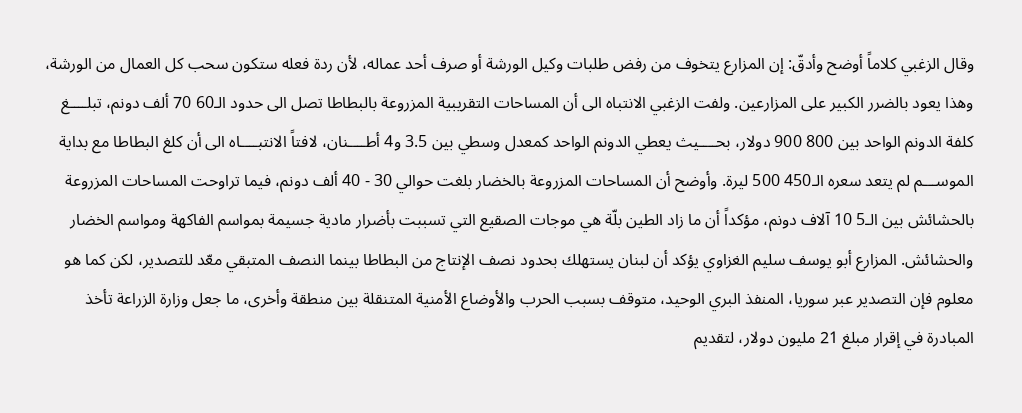وقال الزغبي كلاماً أوضح وأدقّ: إن المزارع يتخوف من رفض طلبات وكيل الورشة أو صرف أحد عماله، لأن ردة فعله ستكون سحب كل العمال من الورشة، وهذا يعود بالضرر الكبير على المزارعين. ولفت الزغبي الانتباه الى أن المساحات التقريبية المزروعة بالبطاطا تصل الى حدود الـ60 70 ألف دونم، تبلــــغ كلفة الدونم الواحد بين 800 900 دولار، بحــــيث يعطي الدونم الواحد كمعدل وسطي بين 3.5 و4 أطــــنان، لافتاً الانتبــــاه الى أن كلغ البطاطا مع بداية الموســـم لم يتعد سعره الـ450 500 ليرة. وأوضح أن المساحات المزروعة بالخضار بلغت حوالي 30 - 40 ألف دونم، فيما تراوحت المساحات المزروعة بالحشائش بين الـ5 10 آلاف دونم، مؤكداً أن ما زاد الطين بلّة هي موجات الصقيع التي تسببت بأضرار مادية جسيمة بمواسم الفاكهة ومواسم الخضار والحشائش. المزارع أبو يوسف سليم الغزاوي يؤكد أن لبنان يستهلك بحدود نصف الإنتاج من البطاطا بينما النصف المتبقي معّد للتصدير، لكن كما هو معلوم فإن التصدير عبر سوريا، المنفذ البري الوحيد، متوقف بسبب الحرب والأوضاع الأمنية المتنقلة بين منطقة وأخرى، ما جعل وزارة الزراعة تأخذ المبادرة في إقرار مبلغ 21 مليون دولار، لتقديم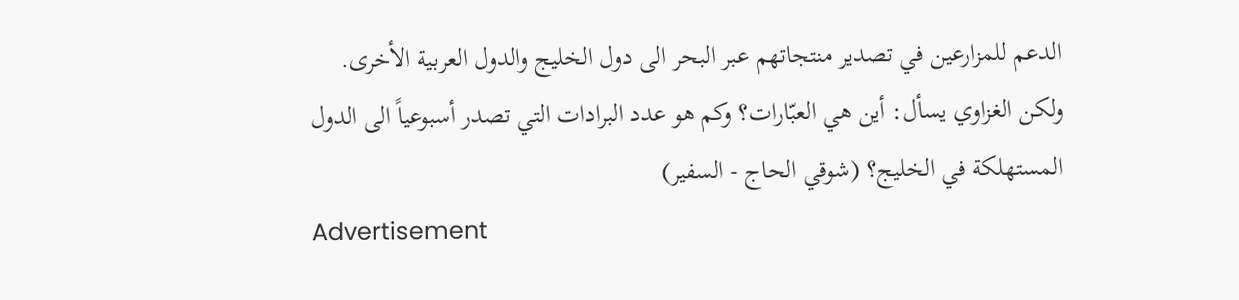الدعم للمزارعين في تصدير منتجاتهم عبر البحر الى دول الخليج والدول العربية الأخرى. ولكن الغزاوي يسأل: أين هي العبّارات؟ وكم هو عدد البرادات التي تصدر أسبوعياً الى الدول المستهلكة في الخليج؟ (شوقي الحاج - السفير)
Advertisement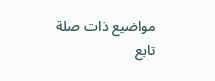مواضيع ذات صلة
تابع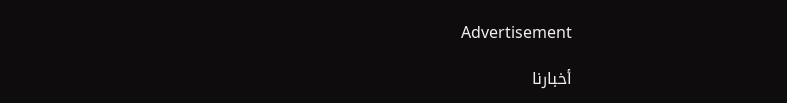Advertisement

أخبارنا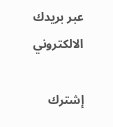عبر بريدك الالكتروني

إشترك